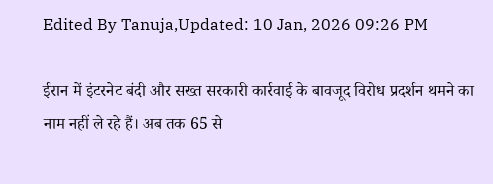Edited By Tanuja,Updated: 10 Jan, 2026 09:26 PM

ईरान में इंटरनेट बंदी और सख्त सरकारी कार्रवाई के बावजूद विरोध प्रदर्शन थमने का नाम नहीं ले रहे हैं। अब तक 65 से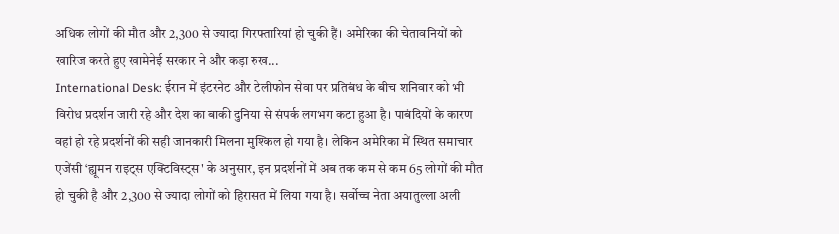अधिक लोगों की मौत और 2,300 से ज्यादा गिरफ्तारियां हो चुकी हैं। अमेरिका की चेतावनियों को खारिज करते हुए खामेनेई सरकार ने और कड़ा रुख...
International Desk: ईरान में इंटरनेट और टेलीफोन सेवा पर प्रतिबंध के बीच शनिवार को भी विरोध प्रदर्शन जारी रहे और देश का बाकी दुनिया से संपर्क लगभग कटा हुआ है। पाबंदियों के कारण वहां हो रहे प्रदर्शनों की सही जानकारी मिलना मुश्किल हो गया है। लेकिन अमेरिका में स्थित समाचार एजेंसी ‘ह्यूमन राइट्स एक्टिविस्ट्स' के अनुसार, इन प्रदर्शनों में अब तक कम से कम 65 लोगों की मौत हो चुकी है और 2,300 से ज्यादा लोगों को हिरासत में लिया गया है। सर्वोच्च नेता अयातुल्ला अली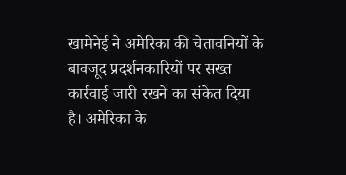खामेनेई ने अमेरिका की चेतावनियों के बावजूद प्रदर्शनकारियों पर सख्त कार्रवाई जारी रखने का संकेत दिया है। अमेरिका के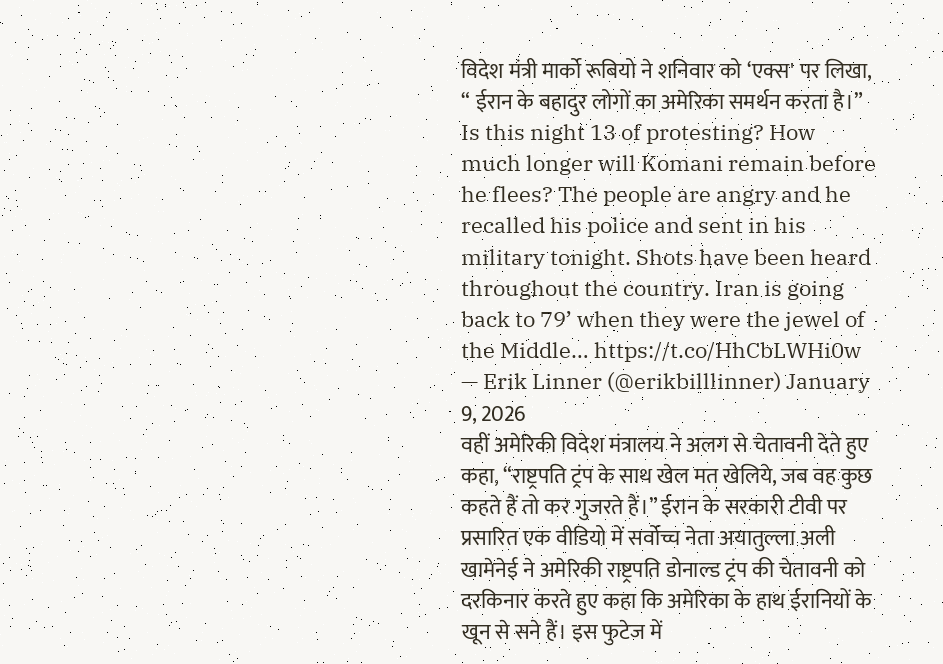विदेश मंत्री मार्को रूबियो ने शनिवार को ‘एक्स' पर लिखा, “ ईरान के बहादुर लोगों का अमेरिका समर्थन करता है।”
Is this night 13 of protesting? How much longer will Komani remain before he flees? The people are angry and he recalled his police and sent in his military tonight. Shots have been heard throughout the country. Iran is going back to 79’ when they were the jewel of the Middle… https://t.co/HhCbLWHi0w
— Erik Linner (@erikbilllinner) January 9, 2026
वहीं अमेरिकी विदेश मंत्रालय ने अलग से चेतावनी देते हुए कहा, “राष्ट्रपति ट्रंप के साथ खेल मत खेलिये, जब वह कुछ कहते हैं तो कर गुजरते हैं।” ईरान के सरकारी टीवी पर प्रसारित एक वीडियो में सर्वोच्च नेता अयातुल्ला अली खामेनेई ने अमेरिकी राष्ट्रपति डोनाल्ड ट्रंप की चेतावनी को दरकिनार करते हुए कहा कि अमेरिका के हाथ ईरानियों के खून से सने हैं। इस फुटेज में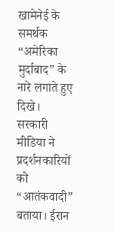खामेनेई के समर्थक “अमेरिका मुर्दाबाद” के नारे लगाते हुए दिखे। सरकारी मीडिया ने प्रदर्शनकारियों को “आतंकवादी” बताया। ईरान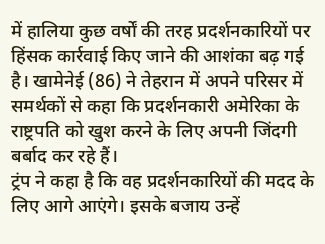में हालिया कुछ वर्षों की तरह प्रदर्शनकारियों पर हिंसक कार्रवाई किए जाने की आशंका बढ़ गई है। खामेनेई (86) ने तेहरान में अपने परिसर में समर्थकों से कहा कि प्रदर्शनकारी अमेरिका के राष्ट्रपति को खुश करने के लिए अपनी जिंदगी बर्बाद कर रहे हैं।
ट्रंप ने कहा है कि वह प्रदर्शनकारियों की मदद के लिए आगे आएंगे। इसके बजाय उन्हें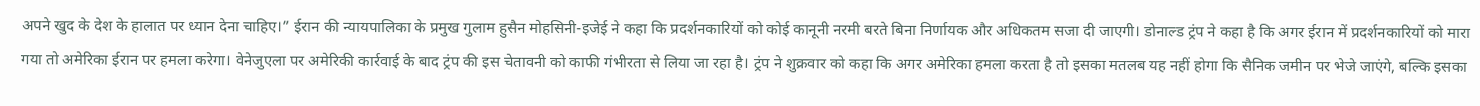अपने खुद के देश के हालात पर ध्यान देना चाहिए।” ईरान की न्यायपालिका के प्रमुख गुलाम हुसैन मोहसिनी-इजेई ने कहा कि प्रदर्शनकारियों को कोई कानूनी नरमी बरते बिना निर्णायक और अधिकतम सजा दी जाएगी। डोनाल्ड ट्रंप ने कहा है कि अगर ईरान में प्रदर्शनकारियों को मारा गया तो अमेरिका ईरान पर हमला करेगा। वेनेजुएला पर अमेरिकी कार्रवाई के बाद ट्रंप की इस चेतावनी को काफी गंभीरता से लिया जा रहा है। ट्रंप ने शुक्रवार को कहा कि अगर अमेरिका हमला करता है तो इसका मतलब यह नहीं होगा कि सैनिक जमीन पर भेजे जाएंगे, बल्कि इसका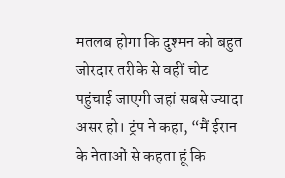मतलब होगा कि दुश्मन को बहुत जोरदार तरीके से वहीं चोट पहुंचाई जाएगी जहां सबसे ज्यादा असर हो। ट्रंप ने कहा, “मैं ईरान के नेताओं से कहता हूं कि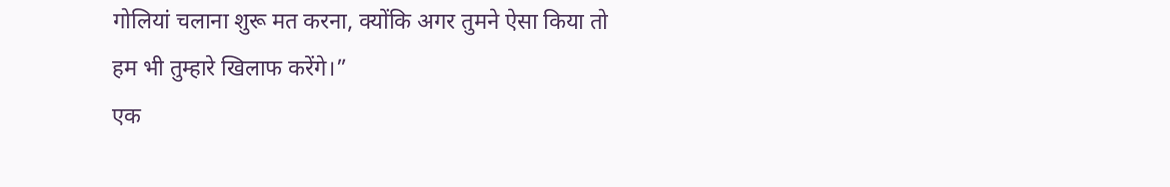गोलियां चलाना शुरू मत करना, क्योंकि अगर तुमने ऐसा किया तो हम भी तुम्हारे खिलाफ करेंगे।”
एक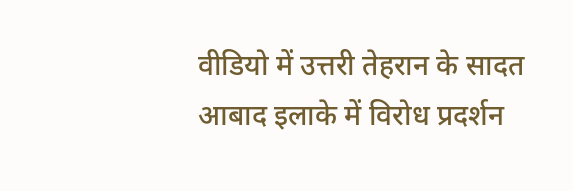वीडियो में उत्तरी तेहरान के सादत आबाद इलाके में विरोध प्रदर्शन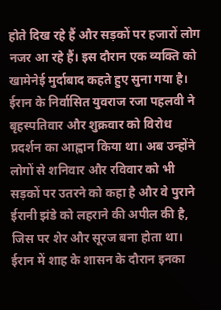होते दिख रहे हैं और सड़कों पर हजारों लोग नजर आ रहे हैं। इस दौरान एक व्यक्ति को खामेनेई मुर्दाबाद कहते हुए सुना गया है। ईरान के निर्वासित युवराज रजा पहलवी ने बृहस्पतिवार और शुक्रवार को विरोध प्रदर्शन का आह्वान किया था। अब उन्होंने लोगों से शनिवार और रविवार को भी सड़कों पर उतरने को कहा है और वे पुराने ईरानी झंडे को लहराने की अपील की है, जिस पर शेर और सूरज बना होता था। ईरान में शाह के शासन के दौरान इनका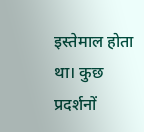इस्तेमाल होता था। कुछ प्रदर्शनों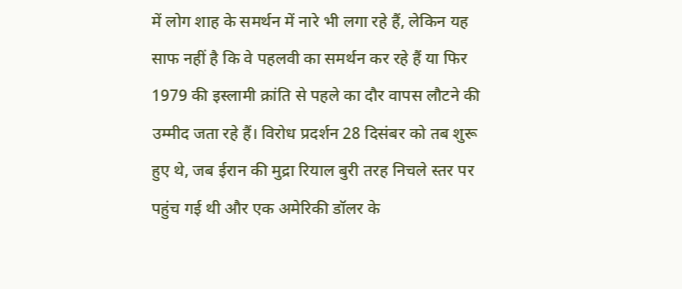में लोग शाह के समर्थन में नारे भी लगा रहे हैं, लेकिन यह साफ नहीं है कि वे पहलवी का समर्थन कर रहे हैं या फिर 1979 की इस्लामी क्रांति से पहले का दौर वापस लौटने की उम्मीद जता रहे हैं। विरोध प्रदर्शन 28 दिसंबर को तब शुरू हुए थे, जब ईरान की मुद्रा रियाल बुरी तरह निचले स्तर पर पहुंच गई थी और एक अमेरिकी डॉलर के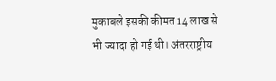मुकाबले इसकी कीमत 14 लाख से भी ज्यादा हो गई थी। अंतरराष्ट्रीय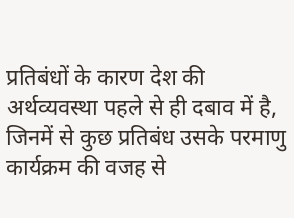प्रतिबंधों के कारण देश की अर्थव्यवस्था पहले से ही दबाव में है, जिनमें से कुछ प्रतिबंध उसके परमाणु कार्यक्रम की वजह से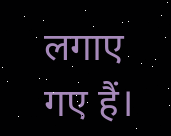लगाए गए हैं।